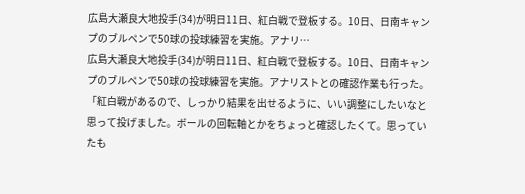広島大瀬良大地投手(34)が明日11日、紅白戦で登板する。10日、日南キャンプのブルペンで50球の投球練習を実施。アナリ…
広島大瀬良大地投手(34)が明日11日、紅白戦で登板する。10日、日南キャンプのブルペンで50球の投球練習を実施。アナリストとの確認作業も行った。
「紅白戦があるので、しっかり結果を出せるように、いい調整にしたいなと思って投げました。ボールの回転軸とかをちょっと確認したくて。思っていたも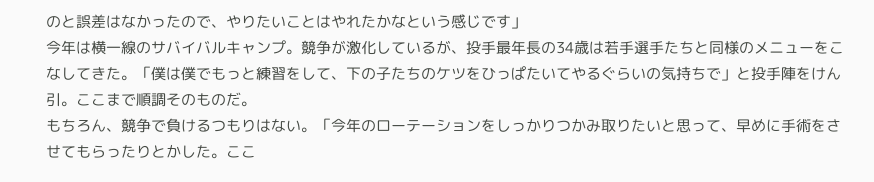のと誤差はなかったので、やりたいことはやれたかなという感じです」
今年は横一線のサバイバルキャンプ。競争が激化しているが、投手最年長の34歳は若手選手たちと同様のメニューをこなしてきた。「僕は僕でもっと練習をして、下の子たちのケツをひっぱたいてやるぐらいの気持ちで」と投手陣をけん引。ここまで順調そのものだ。
もちろん、競争で負けるつもりはない。「今年のローテーションをしっかりつかみ取りたいと思って、早めに手術をさせてもらったりとかした。ここ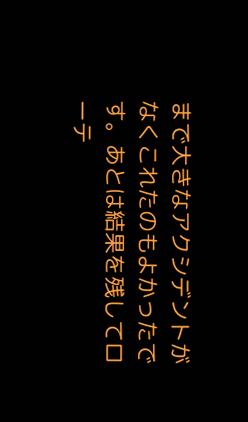まで大きなアクシデントがなくこれたのもよかったです。あとは結果を残してローテ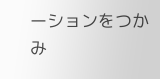ーションをつかみ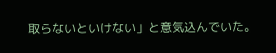取らないといけない」と意気込んでいた。